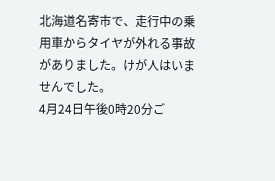北海道名寄市で、走行中の乗用車からタイヤが外れる事故がありました。けが人はいませんでした。
4月24日午後0時20分ご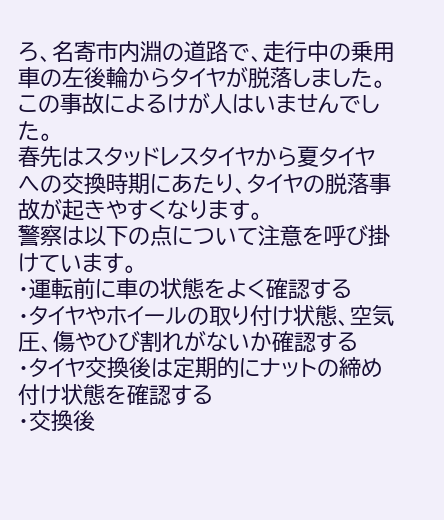ろ、名寄市内淵の道路で、走行中の乗用車の左後輪からタイヤが脱落しました。
この事故によるけが人はいませんでした。
春先はスタッドレスタイヤから夏タイヤへの交換時期にあたり、タイヤの脱落事故が起きやすくなります。
警察は以下の点について注意を呼び掛けています。
・運転前に車の状態をよく確認する
・タイヤやホイールの取り付け状態、空気圧、傷やひび割れがないか確認する
・タイヤ交換後は定期的にナットの締め付け状態を確認する
・交換後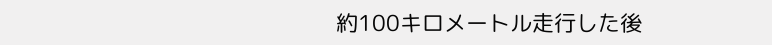約100キロメートル走行した後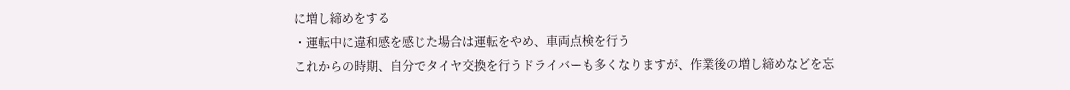に増し締めをする
・運転中に違和感を感じた場合は運転をやめ、車両点検を行う
これからの時期、自分でタイヤ交換を行うドライバーも多くなりますが、作業後の増し締めなどを忘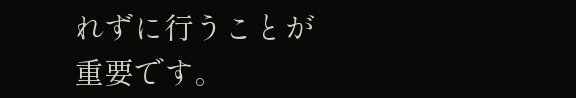れずに行うことが重要です。